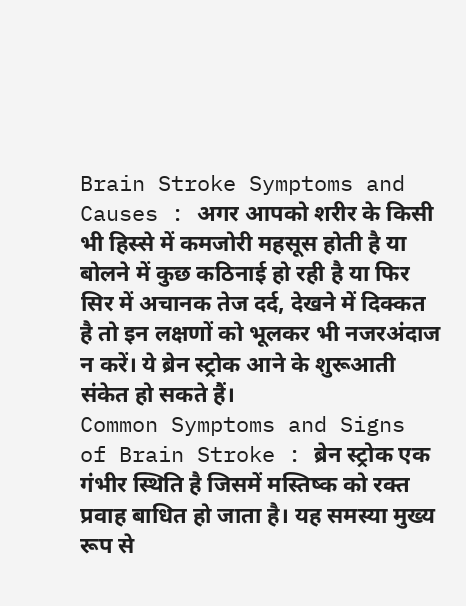Brain Stroke Symptoms and Causes : अगर आपको शरीर के किसी भी हिस्से में कमजोरी महसूस होती है या बोलने में कुछ कठिनाई हो रही है या फिर सिर में अचानक तेज दर्द, देखने में दिक्कत है तो इन लक्षणों को भूलकर भी नजरअंदाज न करें। ये ब्रेन स्ट्रोक आने के शुरूआती संकेत हो सकते हैं।
Common Symptoms and Signs of Brain Stroke : ब्रेन स्ट्रोक एक गंभीर स्थिति है जिसमें मस्तिष्क को रक्त प्रवाह बाधित हो जाता है। यह समस्या मुख्य रूप से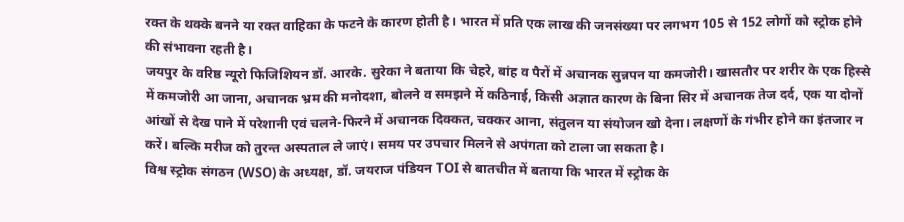रक्त के थक्के बनने या रक्त वाहिका के फटने के कारण होती है। भारत में प्रति एक लाख की जनसंख्या पर लगभग 105 से 152 लोगों को स्ट्रोक होने की संभावना रहती है।
जयपुर के वरिष्ठ न्यूरो फिजिशियन डॉ. आरके. सुरेका ने बताया कि चेहरे, बांह व पैरों में अचानक सुन्नपन या कमजोरी। खासतौर पर शरीर के एक हिस्से में कमजोरी आ जाना, अचानक भ्रम की मनोदशा, बोलने व समझने में कठिनाई, किसी अज्ञात कारण के बिना सिर में अचानक तेज दर्द, एक या दोनों आंखों से देख पाने में परेशानी एवं चलने-फिरने में अचानक दिक्कत, चक्कर आना, संतुलन या संयोजन खो देना। लक्षणों के गंभीर होने का इंतजार न करें। बल्कि मरीज को तुरन्त अस्पताल ले जाएं। समय पर उपचार मिलने से अपंगता को टाला जा सकता है।
विश्व स्ट्रोक संगठन (WSO) के अध्यक्ष, डॉ. जयराज पंडियन TOI से बातचीत में बताया कि भारत में स्ट्रोक के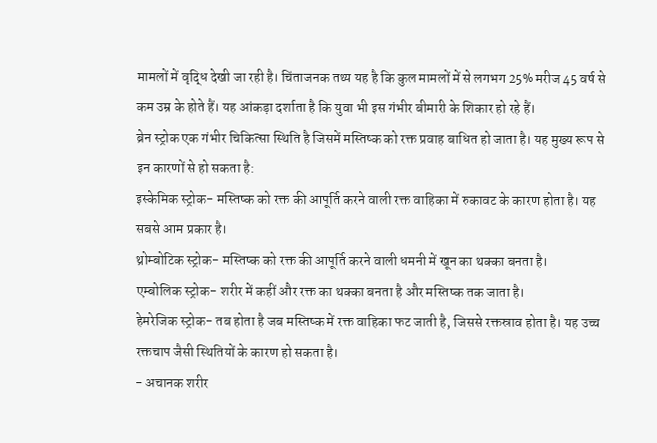मामलों में वृद्धि देखी जा रही है। चिंताजनक तथ्य यह है कि कुल मामलों में से लगभग 25% मरीज 45 वर्ष से कम उम्र के होते हैं। यह आंकड़ा दर्शाता है कि युवा भी इस गंभीर बीमारी के शिकार हो रहे हैं।
ब्रेन स्ट्रोक एक गंभीर चिकित्सा स्थिति है जिसमें मस्तिष्क को रक्त प्रवाह बाधित हो जाता है। यह मुख्य रूप से इन कारणों से हो सकता है:
इस्केमिक स्ट्रोक- मस्तिष्क को रक्त की आपूर्ति करने वाली रक्त वाहिका में रुकावट के कारण होता है। यह सबसे आम प्रकार है।
थ्रोम्बोटिक स्ट्रोक- मस्तिष्क को रक्त की आपूर्ति करने वाली धमनी में खून का थक्का बनता है।
एम्बोलिक स्ट्रोक- शरीर में कहीं और रक्त का थक्का बनता है और मस्तिष्क तक जाता है।
हेमरेजिक स्ट्रोक- तब होता है जब मस्तिष्क में रक्त वाहिका फट जाती है, जिससे रक्तस्राव होता है। यह उच्च रक्तचाप जैसी स्थितियों के कारण हो सकता है।
- अचानक शरीर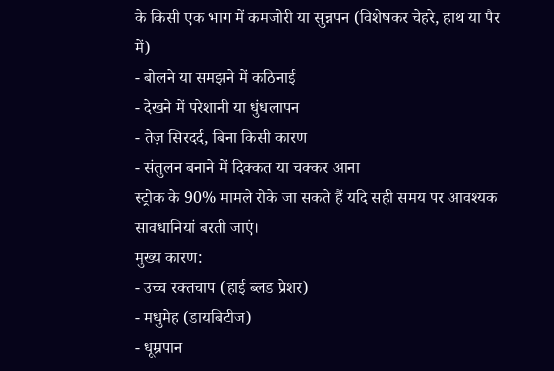के किसी एक भाग में कमजोरी या सुन्नपन (विशेषकर चेहरे, हाथ या पैर में)
- बोलने या समझने में कठिनाई
- देखने में परेशानी या धुंधलापन
- तेज़ सिरदर्द, बिना किसी कारण
- संतुलन बनाने में दिक्कत या चक्कर आना
स्ट्रोक के 90% मामले रोके जा सकते हैं यदि सही समय पर आवश्यक सावधानियां बरती जाएं।
मुख्य कारण:
- उच्च रक्तचाप (हाई ब्लड प्रेशर)
- मधुमेह (डायबिटीज)
- धूम्रपान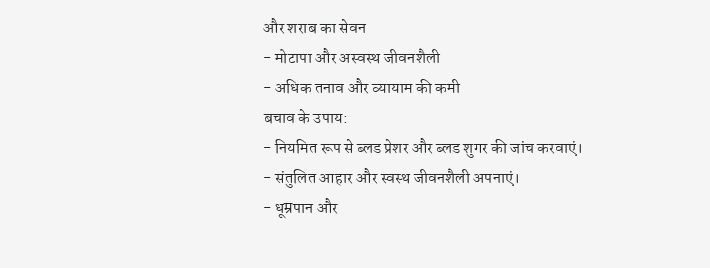और शराब का सेवन
- मोटापा और अस्वस्थ जीवनशैली
- अधिक तनाव और व्यायाम की कमी
बचाव के उपाय:
- नियमित रूप से ब्लड प्रेशर और ब्लड शुगर की जांच करवाएं।
- संतुलित आहार और स्वस्थ जीवनशैली अपनाएं।
- धूम्रपान और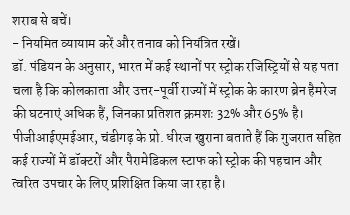शराब से बचें।
- नियमित व्यायाम करें और तनाव को नियंत्रित रखें।
डॉ. पंडियन के अनुसार, भारत में कई स्थानों पर स्ट्रोक रजिस्ट्रियों से यह पता चला है कि कोलकाता और उत्तर-पूर्वी राज्यों में स्ट्रोक के कारण ब्रेन हैमरेज की घटनाएं अधिक हैं, जिनका प्रतिशत क्रमशः 32% और 65% है।
पीजीआईएमईआर, चंडीगढ़ के प्रो. धीरज खुराना बताते हैं कि गुजरात सहित कई राज्यों में डॉक्टरों और पैरामेडिकल स्टाफ को स्ट्रोक की पहचान और त्वरित उपचार के लिए प्रशिक्षित किया जा रहा है।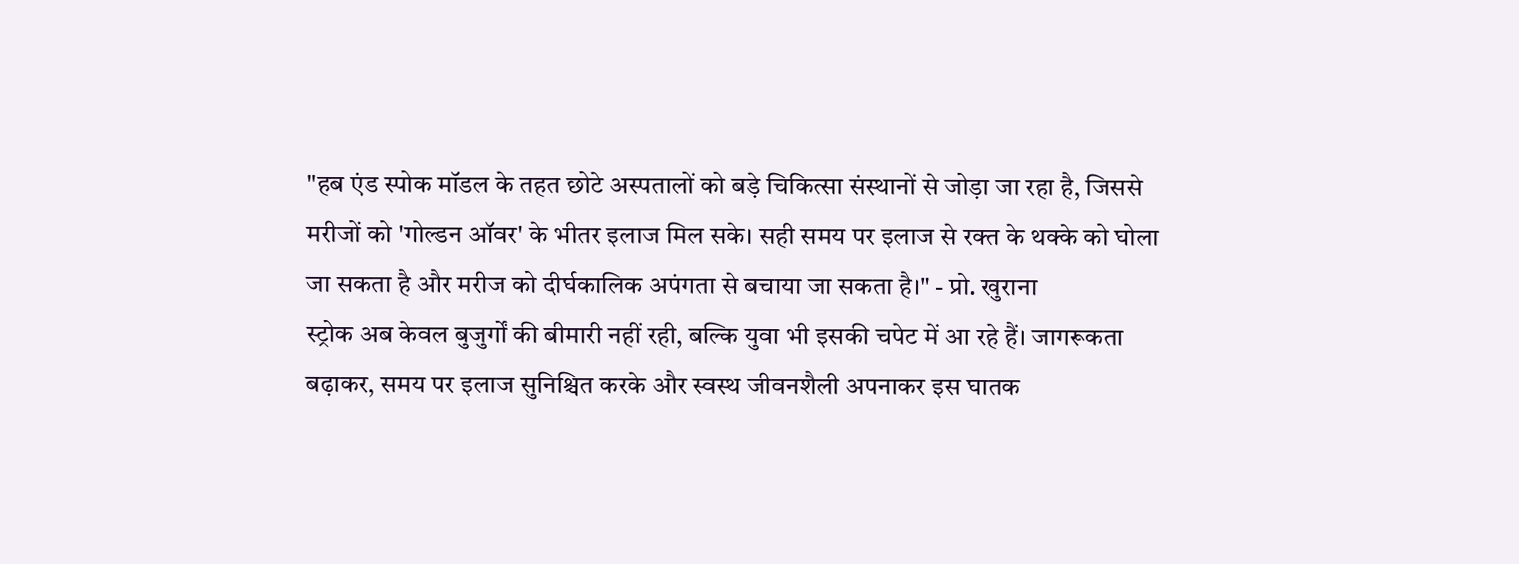"हब एंड स्पोक मॉडल के तहत छोटे अस्पतालों को बड़े चिकित्सा संस्थानों से जोड़ा जा रहा है, जिससे मरीजों को 'गोल्डन ऑवर' के भीतर इलाज मिल सके। सही समय पर इलाज से रक्त के थक्के को घोला जा सकता है और मरीज को दीर्घकालिक अपंगता से बचाया जा सकता है।" - प्रो. खुराना
स्ट्रोक अब केवल बुजुर्गों की बीमारी नहीं रही, बल्कि युवा भी इसकी चपेट में आ रहे हैं। जागरूकता बढ़ाकर, समय पर इलाज सुनिश्चित करके और स्वस्थ जीवनशैली अपनाकर इस घातक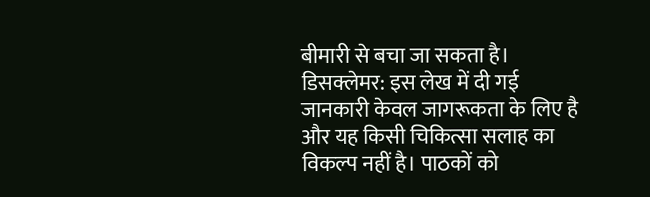बीमारी से बचा जा सकता है।
डिसक्लेमर: इस लेख में दी गई जानकारी केवल जागरूकता के लिए है और यह किसी चिकित्सा सलाह का विकल्प नहीं है। पाठकों को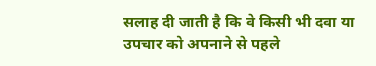सलाह दी जाती है कि वे किसी भी दवा या उपचार को अपनाने से पहले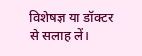विशेषज्ञ या डॉक्टर से सलाह लें।